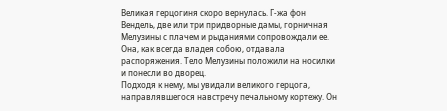Великая герцогиня скоро вернулась. Г-жа фон Вендель, две или три придворные дамы, горничная Мелузины с плачем и рыданиями сопровождали ее. Она, как всегда владея собою, отдавала распоряжения. Тело Мелузины положили на носилки и понесли во дворец.
Подходя к нему, мы увидали великого герцога, направлявшегося навстречу печальному кортежу. Он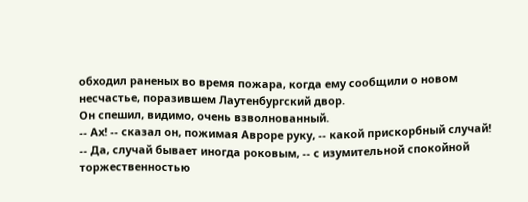обходил раненых во время пожара, когда ему сообщили о новом несчастье, поразившем Лаутенбургский двор.
Он спешил, видимо, очень взволнованный.
-- Ах! -- сказал он, пожимая Авроре руку, -- какой прискорбный случай!
-- Да, случай бывает иногда роковым, -- с изумительной спокойной торжественностью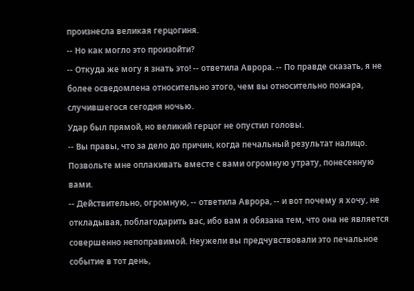произнесла великая герцогиня.
-- Но как могло это произойти?
-- Откуда же могу я знать это! -- ответила Аврора. -- По правде сказать, я не более осведомлена относительно этого, чем вы относительно пожара, случившегося сегодня ночью.
Удар был прямой, но великий герцог не опустил головы.
-- Вы правы, что за дело до причин, когда печальный результат налицо. Позвольте мне оплакивать вместе с вами огромную утрату, понесенную вами.
-- Действительно, огромную, -- ответила Аврора, -- и вот почему я хочу, не откладывая, поблагодарить вас, ибо вам я обязана тем, что она не является совершенно непоправимой. Неужели вы предчувствовали это печальное событие в тот день,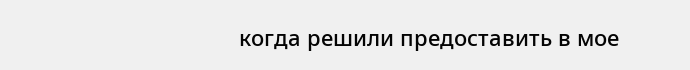когда решили предоставить в мое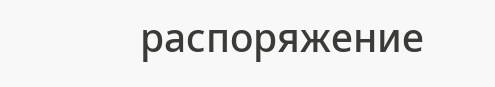распоряжение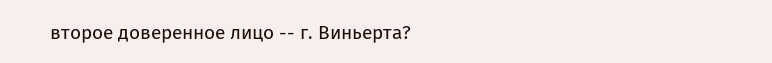второе доверенное лицо -- г. Виньерта?